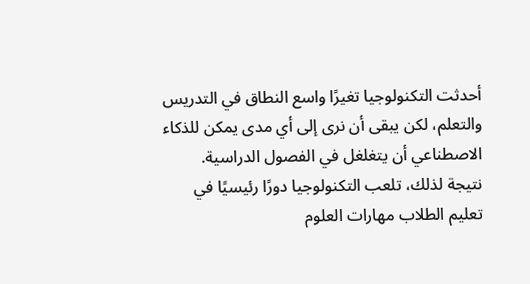أحدثت التكنولوجيا تغيرًا واسع النطاق في التدريس والتعلم، لكن يبقى أن نرى إلى أي مدى يمكن للذكاء الاصطناعي أن يتغلغل في الفصول الدراسية.
نتيجة لذلك، تلعب التكنولوجيا دورًا رئيسيًا في تعليم الطلاب مهارات العلوم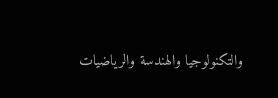والتكنولوجيا والهندسة والرياضيات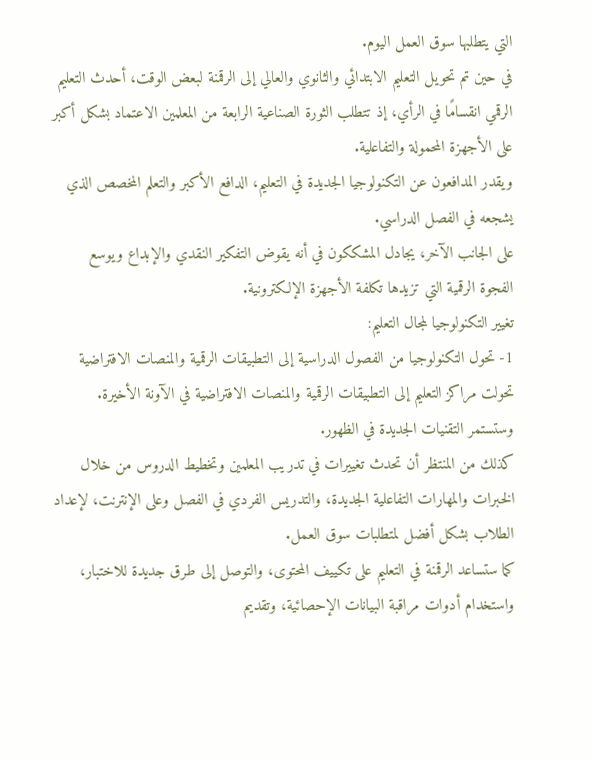التي يتطلبها سوق العمل اليوم.
في حين تم تحويل التعليم الابتدائي والثانوي والعالي إلى الرقمنة لبعض الوقت، أحدث التعليم الرقمي انقسامًا في الرأي، إذ تتطلب الثورة الصناعية الرابعة من المعلمين الاعتماد بشكل أكبر على الأجهزة المحمولة والتفاعلية.
ويقدر المدافعون عن التكنولوجيا الجديدة في التعليم، الدافع الأكبر والتعلم المخصص الذي يشجعه في الفصل الدراسي.
على الجانب الآخر، يجادل المشككون في أنه يقوض التفكير النقدي والإبداع ويوسع الفجوة الرقمية التي تزيدها تكلفة الأجهزة الإلكترونية.
تغيير التكنولوجيا لمجال التعليم:
1- تحول التكنولوجيا من الفصول الدراسية إلى التطبيقات الرقمية والمنصات الافتراضية
تحولت مراكز التعليم إلى التطبيقات الرقمية والمنصات الافتراضية في الآونة الأخيرة. وستستمر التقنيات الجديدة في الظهور.
كذلك من المنتظر أن تحدث تغييرات في تدريب المعلمين وتخطيط الدروس من خلال الخبرات والمهارات التفاعلية الجديدة، والتدريس الفردي في الفصل وعلى الإنترنت، لإعداد الطلاب بشكل أفضل لمتطلبات سوق العمل.
كما ستساعد الرقمنة في التعليم على تكييف المحتوى، والتوصل إلى طرق جديدة للاختبار، واستخدام أدوات مراقبة البيانات الإحصائية، وتقديم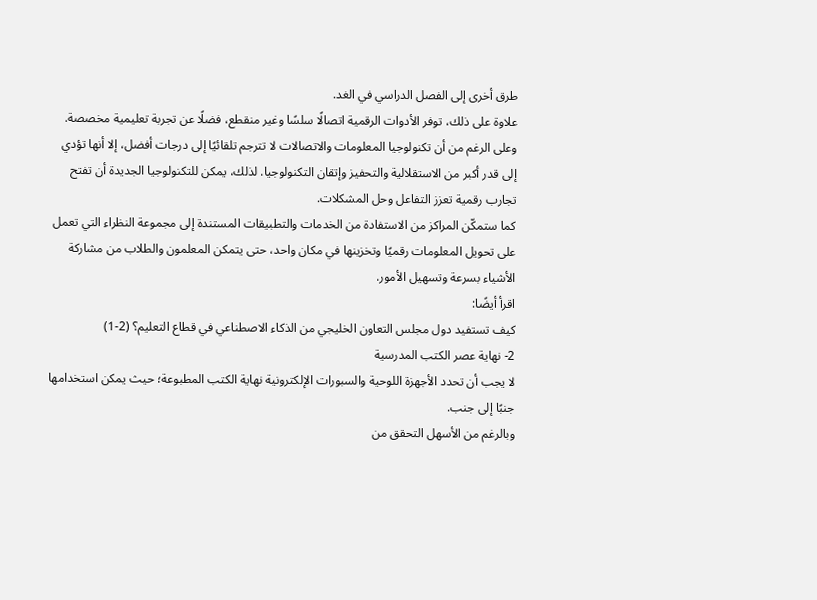طرق أخرى إلى الفصل الدراسي في الغد.
علاوة على ذلك، توفر الأدوات الرقمية اتصالًا سلسًا وغير منقطع، فضلًا عن تجربة تعليمية مخصصة.
وعلى الرغم من أن تكنولوجيا المعلومات والاتصالات لا تترجم تلقائيًا إلى درجات أفضل، إلا أنها تؤدي إلى قدر أكبر من الاستقلالية والتحفيز وإتقان التكنولوجيا. لذلك، يمكن للتكنولوجيا الجديدة أن تفتح تجارب رقمية تعزز التفاعل وحل المشكلات.
كما ستمكّن المراكز من الاستفادة من الخدمات والتطبيقات المستندة إلى مجموعة النظراء التي تعمل على تحويل المعلومات رقميًا وتخزينها في مكان واحد، حتى يتمكن المعلمون والطلاب من مشاركة الأشياء بسرعة وتسهيل الأمور.
اقرأ أيضًا:
كيف تستفيد دول مجلس التعاون الخليجي من الذكاء الاصطناعي في قطاع التعليم؟ (2-1)
2- نهاية عصر الكتب المدرسية
لا يجب أن تحدد الأجهزة اللوحية والسبورات الإلكترونية نهاية الكتب المطبوعة؛ حيث يمكن استخدامها جنبًا إلى جنب.
وبالرغم من الأسهل التحقق من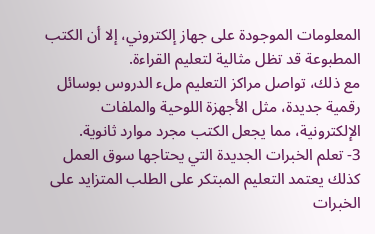المعلومات الموجودة على جهاز إلكتروني، إلا أن الكتب المطبوعة قد تظل مثالية لتعليم القراءة.
مع ذلك، تواصل مراكز التعليم ملء الدروس بوسائل رقمية جديدة، مثل الأجهزة اللوحية والملفات الإلكترونية، مما يجعل الكتب مجرد موارد ثانوية.
3- تعلم الخبرات الجديدة التي يحتاجها سوق العمل
كذلك يعتمد التعليم المبتكر على الطلب المتزايد على الخبرات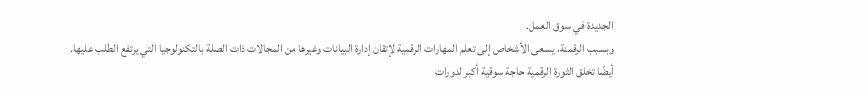الجديدة في سوق العمل.
وبسبب الرقمنة، يسعى الأشخاص إلى تعلم المهارات الرقمية لإتقان إدارة البيانات وغيرها من المجالات ذات الصلة بالتكنولوجيا التي يرتفع الطلب عليها.
أيضًا تخلق الثورة الرقمية حاجة سوقية أكبر لدورات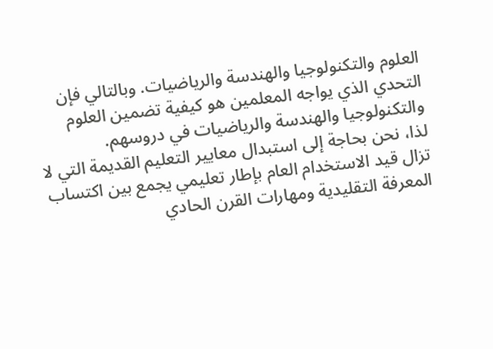العلوم والتكنولوجيا والهندسة والرياضيات. وبالتالي فإن التحدي الذي يواجه المعلمين هو كيفية تضمين العلوم والتكنولوجيا والهندسة والرياضيات في دروسهم.
لذا، نحن بحاجة إلى استبدال معايير التعليم القديمة التي لا تزال قيد الاستخدام العام بإطار تعليمي يجمع بين اكتساب المعرفة التقليدية ومهارات القرن الحادي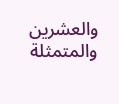والعشرين والمتمثلة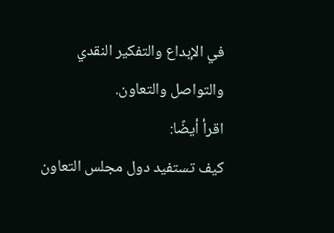في الإبداع والتفكير النقدي والتواصل والتعاون.
اقرأ أيضًا:
كيف تستفيد دول مجلس التعاون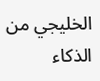الخليجي من الذكاء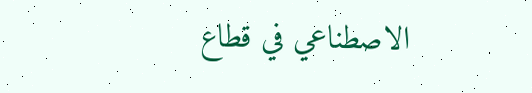الاصطناعي في قطاع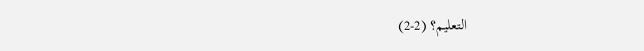التعليم؟ (2-2)